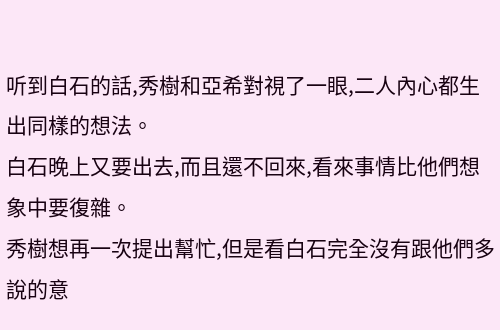听到白石的話,秀樹和亞希對視了一眼,二人內心都生出同樣的想法。
白石晚上又要出去,而且還不回來,看來事情比他們想象中要復雜。
秀樹想再一次提出幫忙,但是看白石完全沒有跟他們多說的意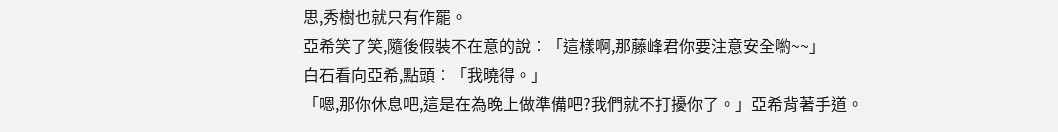思,秀樹也就只有作罷。
亞希笑了笑,隨後假裝不在意的說︰「這樣啊,那藤峰君你要注意安全喲~~」
白石看向亞希,點頭︰「我曉得。」
「嗯,那你休息吧,這是在為晚上做準備吧?我們就不打擾你了。」亞希背著手道。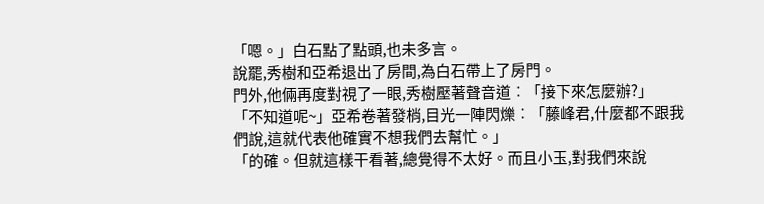「嗯。」白石點了點頭,也未多言。
說罷,秀樹和亞希退出了房間,為白石帶上了房門。
門外,他倆再度對視了一眼,秀樹壓著聲音道︰「接下來怎麼辦?」
「不知道呢~」亞希卷著發梢,目光一陣閃爍︰「藤峰君,什麼都不跟我們說,這就代表他確實不想我們去幫忙。」
「的確。但就這樣干看著,總覺得不太好。而且小玉,對我們來說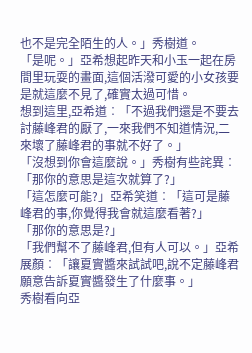也不是完全陌生的人。」秀樹道。
「是呢。」亞希想起昨天和小玉一起在房間里玩耍的畫面,這個活潑可愛的小女孩要是就這麼不見了,確實太過可惜。
想到這里,亞希道︰「不過我們還是不要去討藤峰君的厭了,一來我們不知道情況,二來壞了藤峰君的事就不好了。」
「沒想到你會這麼說。」秀樹有些詫異︰「那你的意思是這次就算了?」
「這怎麼可能?」亞希笑道︰「這可是藤峰君的事,你覺得我會就這麼看著?」
「那你的意思是?」
「我們幫不了藤峰君,但有人可以。」亞希展顏︰「讓夏實醬來試試吧,說不定藤峰君願意告訴夏實醬發生了什麼事。」
秀樹看向亞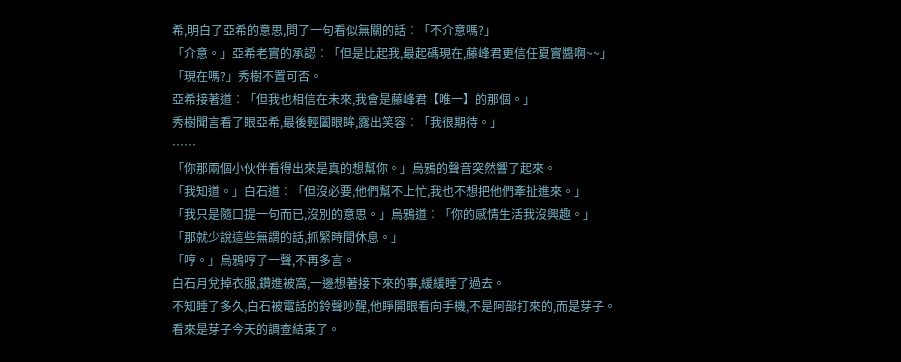希,明白了亞希的意思,問了一句看似無關的話︰「不介意嗎?」
「介意。」亞希老實的承認︰「但是比起我,最起碼現在,藤峰君更信任夏實醬啊~~」
「現在嗎?」秀樹不置可否。
亞希接著道︰「但我也相信在未來,我會是藤峰君【唯一】的那個。」
秀樹聞言看了眼亞希,最後輕闔眼眸,露出笑容︰「我很期待。」
……
「你那兩個小伙伴看得出來是真的想幫你。」烏鴉的聲音突然響了起來。
「我知道。」白石道︰「但沒必要,他們幫不上忙,我也不想把他們牽扯進來。」
「我只是隨口提一句而已,沒別的意思。」烏鴉道︰「你的感情生活我沒興趣。」
「那就少說這些無謂的話,抓緊時間休息。」
「哼。」烏鴉哼了一聲,不再多言。
白石月兌掉衣服,鑽進被窩,一邊想著接下來的事,緩緩睡了過去。
不知睡了多久,白石被電話的鈴聲吵醒,他睜開眼看向手機,不是阿部打來的,而是芽子。
看來是芽子今天的調查結束了。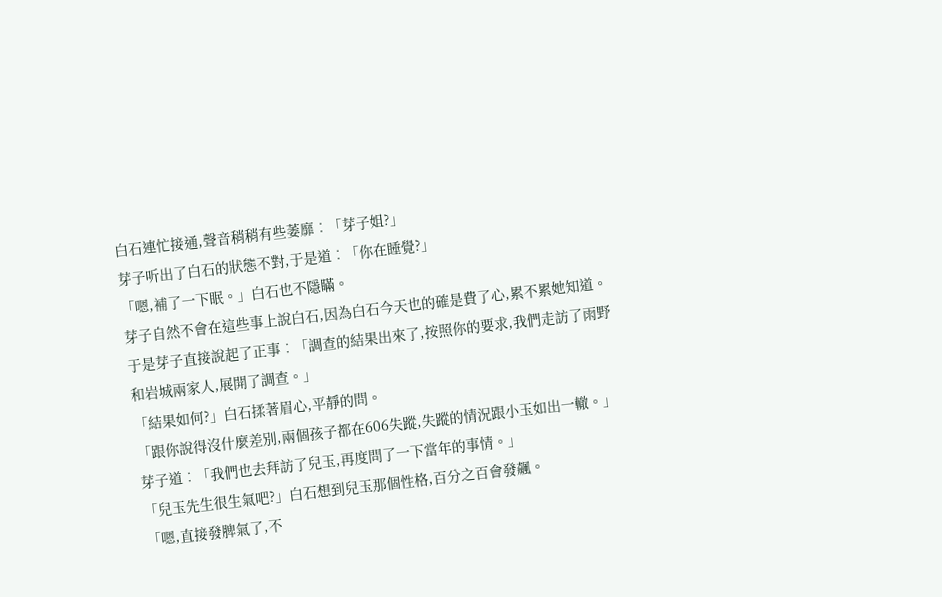白石連忙接通,聲音稍稍有些萎靡︰「芽子姐?」
芽子听出了白石的狀態不對,于是道︰「你在睡覺?」
「嗯,補了一下眠。」白石也不隱瞞。
芽子自然不會在這些事上說白石,因為白石今天也的確是費了心,累不累她知道。
于是芽子直接說起了正事︰「調查的結果出來了,按照你的要求,我們走訪了雨野和岩城兩家人,展開了調查。」
「結果如何?」白石揉著眉心,平靜的問。
「跟你說得沒什麼差別,兩個孩子都在606失蹤,失蹤的情況跟小玉如出一轍。」芽子道︰「我們也去拜訪了兒玉,再度問了一下當年的事情。」
「兒玉先生很生氣吧?」白石想到兒玉那個性格,百分之百會發飆。
「嗯,直接發脾氣了,不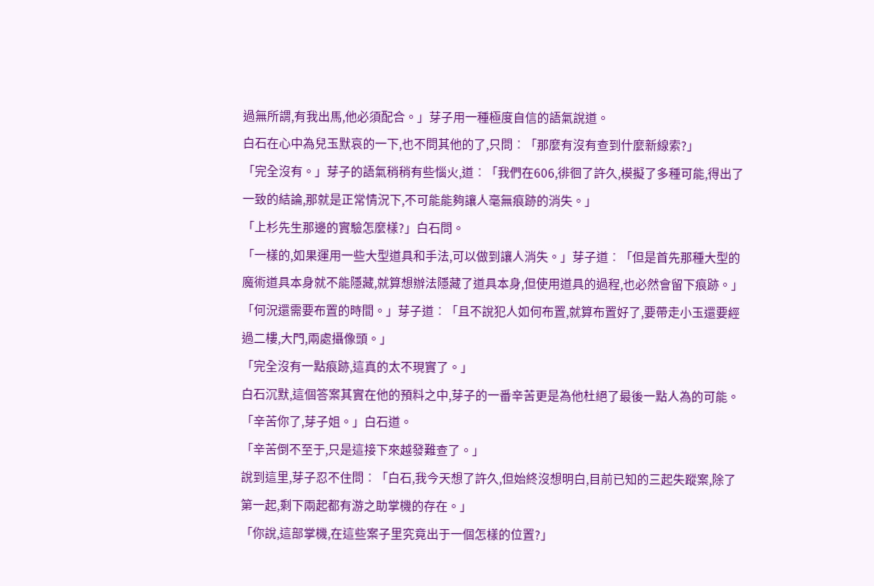過無所謂,有我出馬,他必須配合。」芽子用一種極度自信的語氣說道。
白石在心中為兒玉默哀的一下,也不問其他的了,只問︰「那麼有沒有查到什麼新線索?」
「完全沒有。」芽子的語氣稍稍有些惱火,道︰「我們在606,徘徊了許久,模擬了多種可能,得出了一致的結論,那就是正常情況下,不可能能夠讓人毫無痕跡的消失。」
「上杉先生那邊的實驗怎麼樣?」白石問。
「一樣的,如果運用一些大型道具和手法,可以做到讓人消失。」芽子道︰「但是首先那種大型的魔術道具本身就不能隱藏,就算想辦法隱藏了道具本身,但使用道具的過程,也必然會留下痕跡。」
「何況還需要布置的時間。」芽子道︰「且不說犯人如何布置,就算布置好了,要帶走小玉還要經過二樓,大門,兩處攝像頭。」
「完全沒有一點痕跡,這真的太不現實了。」
白石沉默,這個答案其實在他的預料之中,芽子的一番辛苦更是為他杜絕了最後一點人為的可能。
「辛苦你了,芽子姐。」白石道。
「辛苦倒不至于,只是這接下來越發難查了。」
說到這里,芽子忍不住問︰「白石,我今天想了許久,但始終沒想明白,目前已知的三起失蹤案,除了第一起,剩下兩起都有游之助掌機的存在。」
「你說,這部掌機,在這些案子里究竟出于一個怎樣的位置?」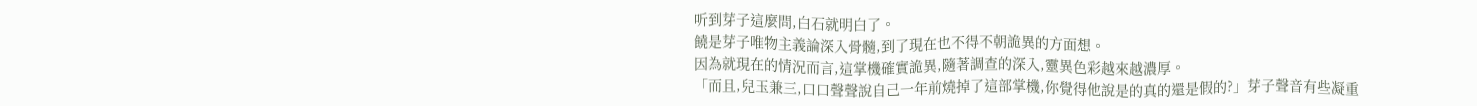听到芽子這麼問,白石就明白了。
饒是芽子唯物主義論深入骨髓,到了現在也不得不朝詭異的方面想。
因為就現在的情況而言,這掌機確實詭異,隨著調查的深入,靈異色彩越來越濃厚。
「而且,兒玉兼三,口口聲聲說自己一年前燒掉了這部掌機,你覺得他說是的真的還是假的?」芽子聲音有些凝重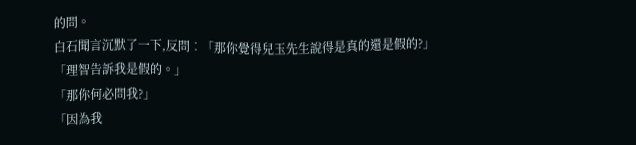的問。
白石聞言沉默了一下,反問︰「那你覺得兒玉先生說得是真的還是假的?」
「理智告訴我是假的。」
「那你何必問我?」
「因為我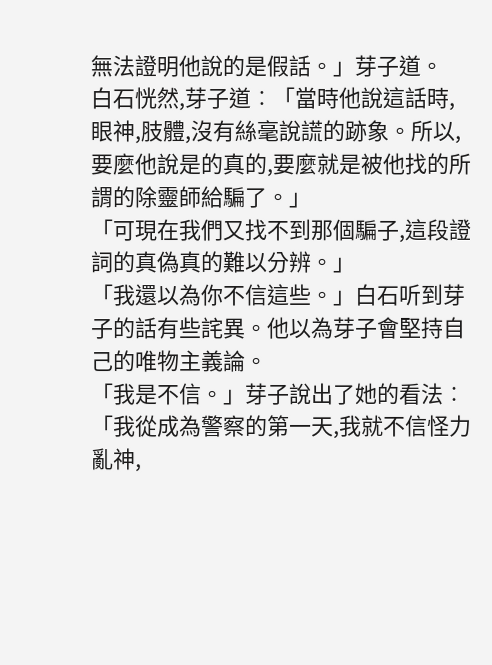無法證明他說的是假話。」芽子道。
白石恍然,芽子道︰「當時他說這話時,眼神,肢體,沒有絲毫說謊的跡象。所以,要麼他說是的真的,要麼就是被他找的所謂的除靈師給騙了。」
「可現在我們又找不到那個騙子,這段證詞的真偽真的難以分辨。」
「我還以為你不信這些。」白石听到芽子的話有些詫異。他以為芽子會堅持自己的唯物主義論。
「我是不信。」芽子說出了她的看法︰「我從成為警察的第一天,我就不信怪力亂神,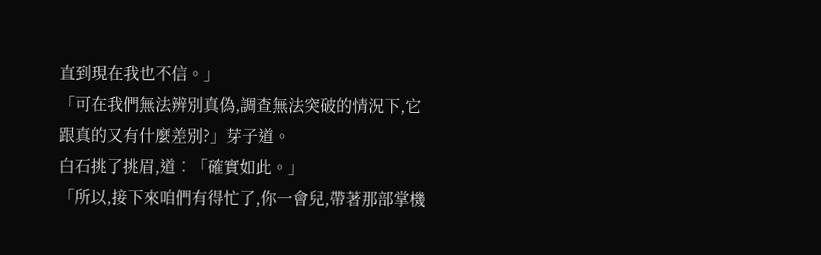直到現在我也不信。」
「可在我們無法辨別真偽,調查無法突破的情況下,它跟真的又有什麼差別?」芽子道。
白石挑了挑眉,道︰「確實如此。」
「所以,接下來咱們有得忙了,你一會兒,帶著那部掌機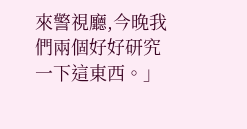來警視廳,今晚我們兩個好好研究一下這東西。」